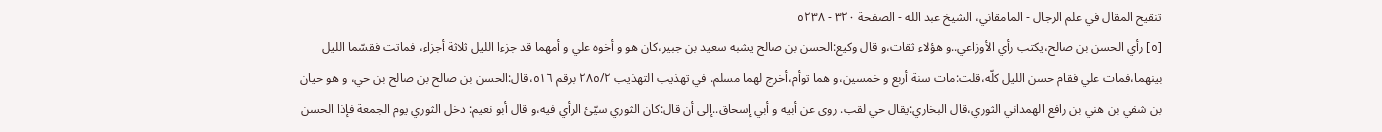تنقيح المقال في علم الرجال - المامقاني، الشيخ عبد الله - الصفحة ٣٢٠ - ٥٢٣٨
[٥] رأي الحسن بن صالح،يكتب رأي الأوزاعي..و هؤلاء ثقات،و قال وكيع:الحسن بن صالح يشبه سعيد بن جبير،كان هو و أخوه علي و أمهما قد جزءا الليل ثلاثة أجزاء، فماتت فقسّما الليل بينهما،فمات علي فقام حسن الليل كلّه،قلت:مات سنة أربع و خمسين،و هما توأم،أخرج لهما مسلم. في تهذيب التهذيب ٢٨٥/٢ برقم ٥١٦،قال:الحسن بن صالح بن صالح بن حي، و هو حيان بن شفي بن هني بن رافع الهمداني الثوري،قال البخاري:يقال حي لقب. روى عن أبيه و أبي إسحاق..إلى أن قال:كان الثوري سيّئ الرأي فيه،و قال أبو نعيم: دخل الثوري يوم الجمعة فإذا الحسن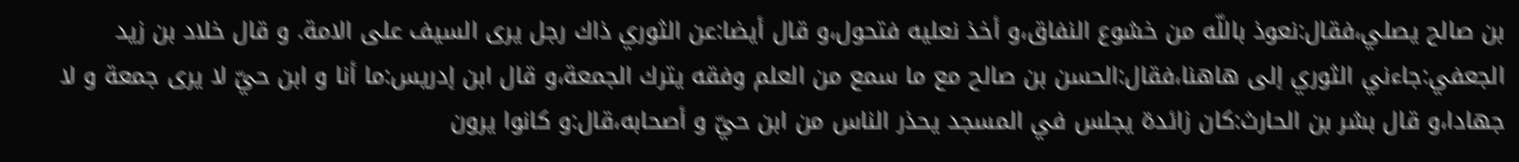بن صالح يصلي،فقال:نعوذ باللّه من خشوع النفاق،و أخذ نعليه فتحول،و قال أيضا:عن الثوري ذاك رجل يرى السيف على الامة. و قال خلاد بن زيد الجعفي:جاءني الثوري إلى هاهنا،فقال:الحسن بن صالح مع ما سمع من العلم وفقه يترك الجمعة،و قال ابن إدريس:ما أنا و ابن حيّ لا يرى جمعة و لا جهادا،و قال بشر بن الحارث:كان زائدة يجلس في المسجد يحذر الناس من ابن حيّ و أصحابه،قال:و كانوا يرون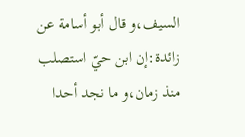السيف،و قال أبو أسامة عن زائدة:إن ابن حيّ استصلب منذ زمان،و ما نجد أحدا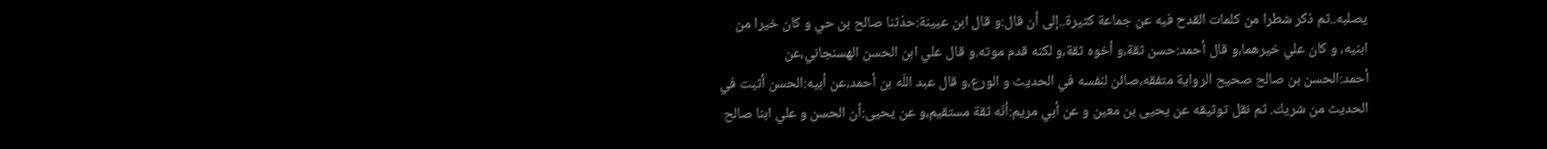يصلبه..ثم ذكر شطرا من كلمات القدح فيه عن جماعة كثيرة..إلى أن قال:و قال ابن عيينة:حدّثنا صالح بن حي و كان خيرا من ابنيه، و كان علي خيرهما،و قال أحمد:حسن ثقة،و أخوه ثقة،و لكنه قدم موته.و قال علي ابن الحسن الهسنجاني،عن أحمد:الحسن بن صالح صحيح الرواية متفقه،صائن لنفسه في الحديث و الورع،و قال عبد اللّه بن أحمد،عن أبيه:الحسن أثبت في الحديث من شريك. ثم نقل توثيقه عن يحيى بن معين و عن أبي مريم:أنّه ثقة مستقيم،و عن يحيى:أن الحسن و علي ابنا صالح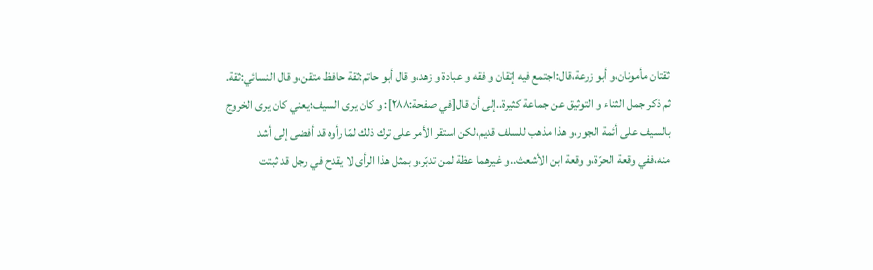ثقتان مأمونان،و أبو زرعة،قال:اجتمع فيه إتقان و فقه و عبادة و زهد،و قال أبو حاتم:ثقة حافظ متقن،و قال النسائي:ثقة. ثم ذكر جمل الثناء و التوثيق عن جماعة كثيرة..إلى أن قال[في صفحة:٢٨٨]: و كان يرى السيف؛يعني كان يرى الخروج بالسيف على أئمة الجور،و هذا مذهب للسلف قديم،لكن استقر الأمر على ترك ذلك لمّا رأوه قد أفضى إلى أشد منه،ففي وقعة الحرّة،و وقعة ابن الأشعث..و غيرهما عظة لمن تدبّر،و بمثل هذا الرأى لا يقدح في رجل قد ثبتت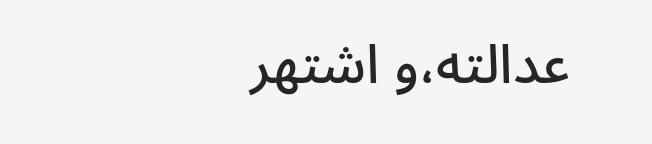عدالته،و اشتهر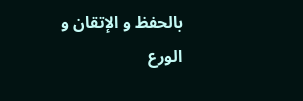بالحفظ و الإتقان و الورع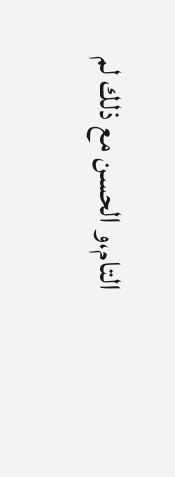التام،و الحسن مع ذلك لم